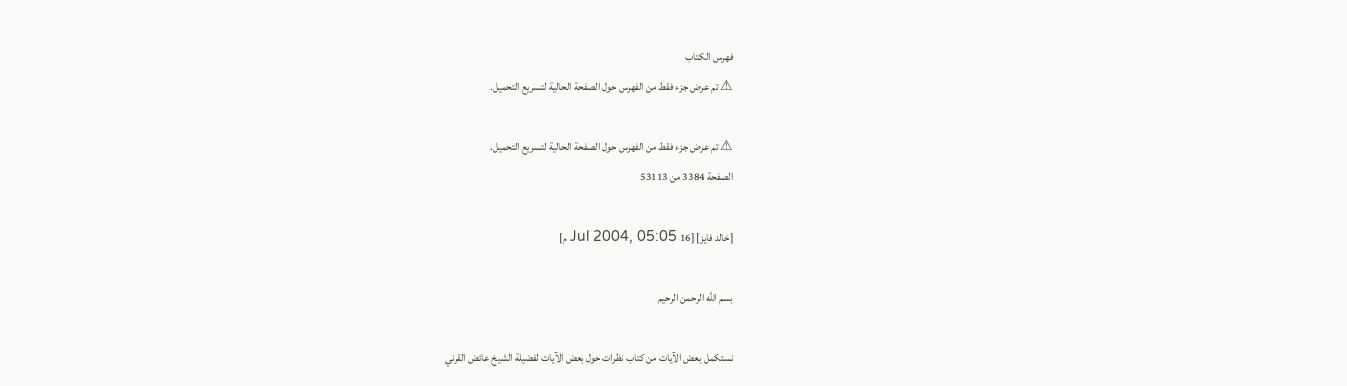فهرس الكتاب
⚠ تم عرض جزء فقط من الفهرس حول الصفحة الحالية لتسريع التحميل.

⚠ تم عرض جزء فقط من الفهرس حول الصفحة الحالية لتسريع التحميل.
الصفحة 3384 من 53113

[خالد فايز] [16 Jul 2004, 05:05 م]

بسم الله الرحمن الرحيم

نستكمل بعض الآيات من كتاب نظرات حول بعض الآيات لفضيلة الشيخ عائض القرني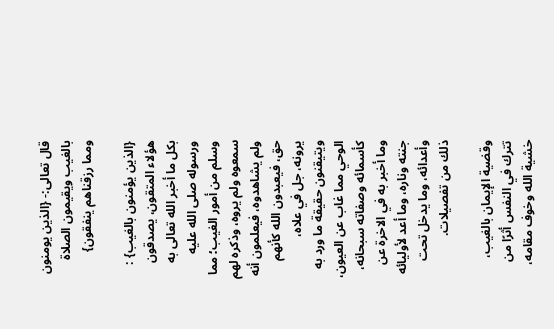قال تعالى:- {الذين يومنون بالغيب ويقيمون الصلاة ومما رزقناهم ينفقون}

{الذين يؤمنون بالغيب} : هؤلاء المتقون، يصدقون بكل ما أخبر الله تعالى به ورسوله صلى الله عليه وسلم من أمور الغيب؛ مما سمعوه ولم يروه، وذكره لهم ولم يشاهدوه، فيعلمون أنه حق، فيعبدون الله كأنهم يرونه، جل في علاه، ويتيقنون حقيقة ما ورد به الوحي مما غاب عن العيون، كأسمائه وصفاته سبحانه، وما أخبر به في الاخرة عن جنته وناره، وما أعد لأوليائه وأعدائه، وما يدخل تحت ذلك من تفصيلات.

وقضية الإيمان بالغيب، تترك في النفس أثرًا من خشية الله وخوف مقامه،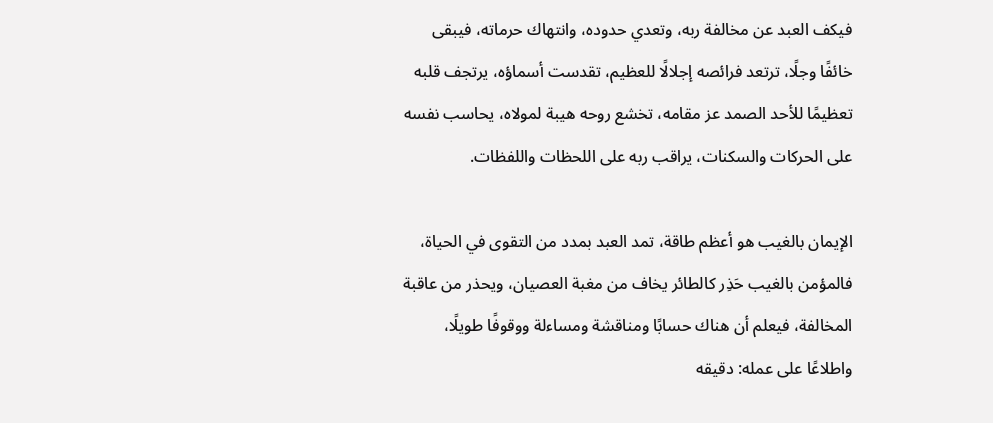فيكف العبد عن مخالفة ربه، وتعدي حدوده، وانتهاك حرماته، فيبقى خائفًا وجلًا، ترتعد فرائصه إجلالًا للعظيم، تقدست أسماؤه، يرتجف قلبه تعظيمًا للأحد الصمد عز مقامه، تخشع روحه هيبة لمولاه، يحاسب نفسه على الحركات والسكنات، يراقب ربه على اللحظات واللفظات.

الإيمان بالغيب هو أعظم طاقة، تمد العبد بمدد من التقوى في الحياة، فالمؤمن بالغيب حَذِر كالطائر يخاف من مغبة العصيان، ويحذر من عاقبة المخالفة، فيعلم أن هناك حسابًا ومناقشة ومساءلة ووقوفًا طويلًا، واطلاعًا على عمله: دقيقه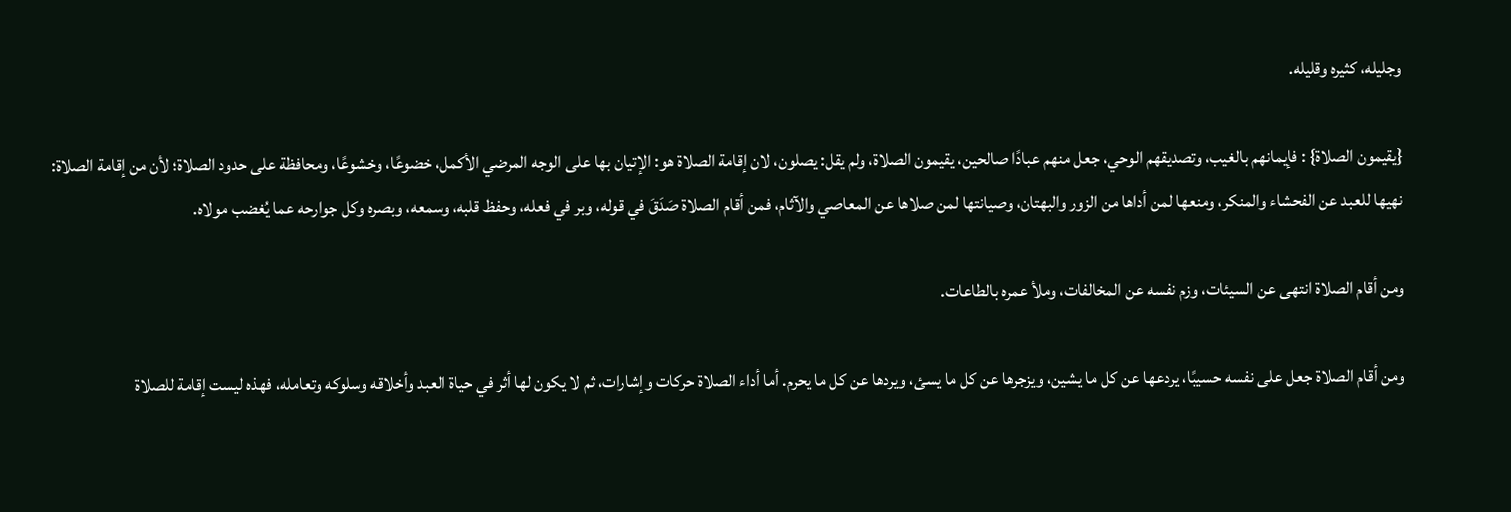وجليله، كثيره وقليله.

{يقيمون الصلاة} : فإيمانهم بالغيب، وتصديقهم الوحي، جعل منهم عبادًا صالحين، يقيمون الصلاة، ولم يقل: يصلون، لان إقامة الصلاة هو: الإتيان بها على الوجه المرضي الأكمل، خضوعًا، وخشوعًا، ومحافظة على حدود الصلاة؛ لأن من إقامة الصلاة: نهيها للعبد عن الفحشاء والمنكر، ومنعها لمن أداها من الزور والبهتان، وصيانتها لمن صلاها عن المعاصي والآثام، فمن أقام الصلاة صَدَقَ في قوله، وبر في فعله، وحفظ قلبه، وسمعه، وبصره وكل جوارحه عما يُغضب مولاه.

ومن أقام الصلاة انتهى عن السيئات، وزم نفسه عن المخالفات، وملأ عمره بالطاعات.

ومن أقام الصلاة جعل على نفسه حسيبًا، يردعها عن كل ما يشين، ويزجرها عن كل ما يسئ، ويردها عن كل ما يحرم. أما أداء الصلاة حركات وإشارات، ثم لا يكون لها أثر في حياة العبد وأخلاقه وسلوكه وتعامله، فهذه ليست إقامة للصلاة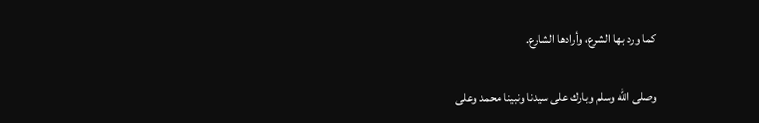كما ورد بها الشرع، وأرادها الشارع.

وصلى الله وسلم وبارك على سيدنا ونبينا محمد وعلى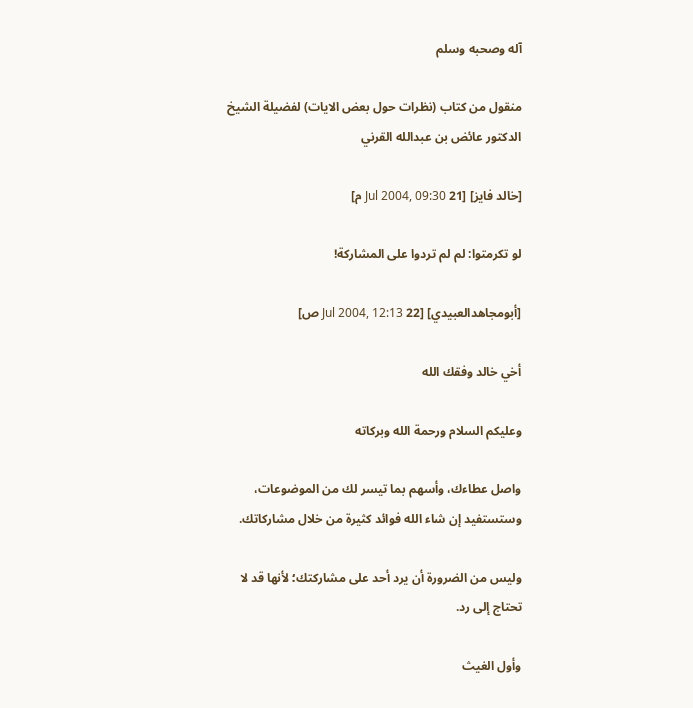آله وصحبه وسلم

منقول من كتاب (نظرات حول بعض الايات) لفضيلة الشيخ الدكتور عائض بن عبدالله القرني

[خالد فايز] [21 Jul 2004, 09:30 م]

لو تكرمتوا: لم لم تردوا على المشاركة!

[أبومجاهدالعبيدي] [22 Jul 2004, 12:13 ص]

أخي خالد وفقك الله

وعليكم السلام ورحمة الله وبركاته

واصل عطاءك، وأسهم بما تيسر لك من الموضوعات، وستستفيد إن شاء الله فوائد كثيرة من خلال مشاركاتك.

وليس من الضرورة أن يرد أحد على مشاركتك؛ لأنها قد لا تحتاج إلى رد.

وأول الغيث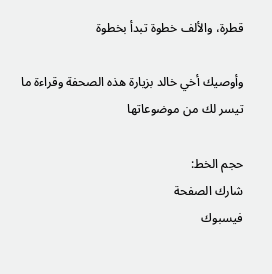قطرة، والألف خطوة تبدأ بخطوة

وأوصيك أخي خالد بزيارة هذه الصحفة وقراءة ما تيسر لك من موضوعاتها

حجم الخط:
شارك الصفحة
فيسبوك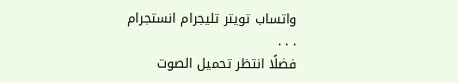واتساب تويتر تليجرام انستجرام
. . .
فضلًا انتظر تحميل الصوت